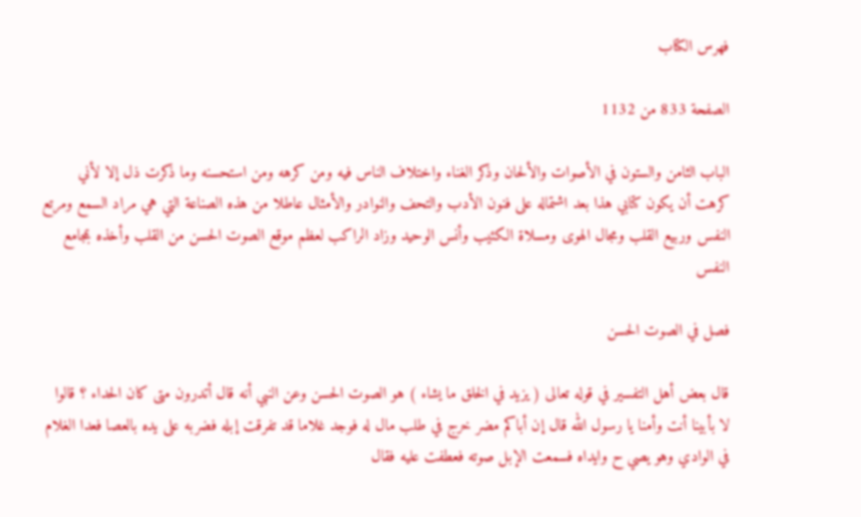فهرس الكتاب

الصفحة 833 من 1132

الباب الثامن والستون في الأصوات والألحان وذكر الغناء واختلاف الناس فيه ومن كرهه ومن استحسنه وما ذكرت ذل إلا لأني كرهت أن يكون كتابي هذا بعد اشتماله على فنون الأدب والتحف والنوادر والأمثال عاطلا من هذه الصناعة التي هي مراد السمع ومرتع النفس وربيع القلب ومجال الهوى ومسلاة الكئيب وأنس الوحيد وزاد الراكب لعظم موقع الصوت الحسن من القلب وأخذه بمجامع النفس

فصل في الصوت الحسن

قال بعض أهل التفسير في قوله تعالى ( يزيد في الخلق ما يشاء ) هو الصوت الحسن وعن النبي أنه قال أتدرون متى كان الحداء ؟ قالوا لا بأبينا أنت وأمنا يا رسول الله قال إن أباكم مضر خرج في طلب مال له فوجد غلاما قد تفرقت إبله فضربه على يده بالعصا فعدا الغلام في الوادي وهو يصي ح وايداه فسمعت الإبل صوته فعطفت عليه فقال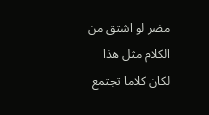مضر لو اشتق من الكلام مثل هذا لكان كلاما تجتمع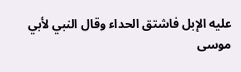عليه الإبل فاشتق الحداء وقال النبي لأبي موسى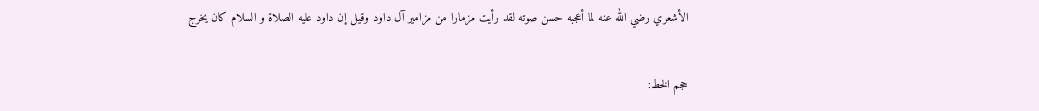الأشعري رضي الله عنه لما أعجبه حسن صوته لقد رأيت مزمارا من مزامير آل داود وقيل إن داود عليه الصلاة و السلام كان يخرج

حجم الخط: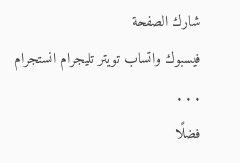شارك الصفحة
فيسبوك واتساب تويتر تليجرام انستجرام
. . .
فضلًا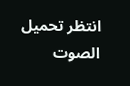انتظر تحميل الصوت